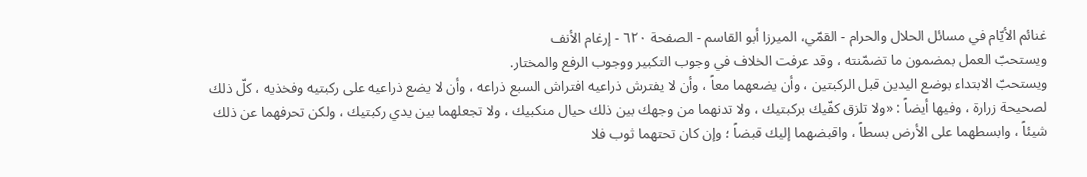غنائم الأيّام في مسائل الحلال والحرام - القمّي، الميرزا أبو القاسم - الصفحة ٦٢٠ - إرغام الأنف
ويستحبّ العمل بمضمون ما تضمّنته ، وقد عرفت الخلاف في وجوب التكبير ووجوب الرفع والمختار.
ويستحبّ الابتداء بوضع اليدين قبل الركبتين ، وأن يضعهما معاً ، وأن لا يفترش ذراعيه افتراش السبع ذراعه ، وأن لا يضع ذراعيه على ركبتيه وفخذيه ، كلّ ذلك لصحيحة زرارة ، وفيها أيضاً : «ولا تلزق كفّيك بركبتيك ، ولا تدنهما من وجهك بين ذلك حيال منكبيك ، ولا تجعلهما بين يدي ركبتيك ، ولكن تحرفهما عن ذلك شيئاً ، وابسطهما على الأرض بسطاً ، واقبضهما إليك قبضاً ؛ وإن كان تحتهما ثوب فلا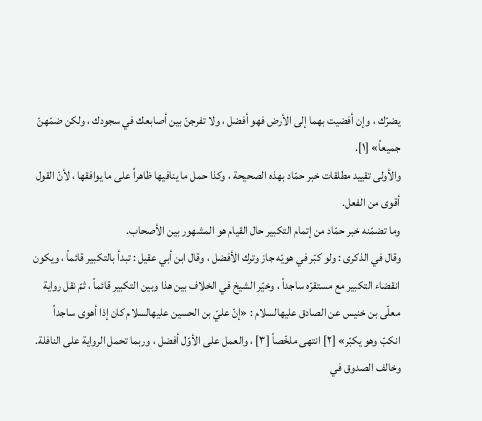يضرّك ، وإن أفضيت بهما إلى الأرض فهو أفضل ، ولا تفرجنّ بين أصابعك في سجودك ، ولكن ضمّهنّ جميعاً» [١].
والأولى تقييد مطلقات خبر حمّاد بهذه الصحيحة ، وكذا حمل ما ينافيها ظاهراً على ما يوافقها ، لأنّ القول أقوى من الفعل.
وما تضمّنه خبر حمّاد من إتمام التكبير حال القيام هو المشهور بين الأصحاب.
وقال في الذكرى : ولو كبّر في هويّه جاز وترك الأفضل ، وقال ابن أبي عقيل : تبدأ بالتكبير قائماً ، ويكون انقضاء التكبير مع مستقرّه ساجداً ، وخيّر الشيخ في الخلاف بين هذا وبين التكبير قائماً ، ثمّ نقل رواية معلّى بن خنيس عن الصادق عليهالسلام : «إنّ عليّ بن الحسين عليهالسلام كان إذا أهوى ساجداً انكبّ وهو يكبّر» [٢] انتهى ملخّصاً [٣] ، والعمل على الأوّل أفضل ، وربما تحمل الرواية على النافلة.
وخالف الصدوق في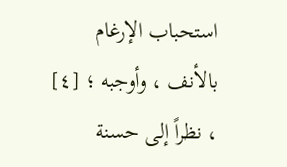استحباب الإرغام بالأنف ، وأوجبه ؛ [٤] ، نظراً إلى حسنة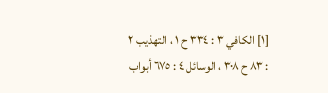[١] الكافي ٣ : ٣٣٤ ح ١ ، التهذيب ٢ : ٨٣ ح ٣٠٨ ، الوسائل ٤ : ٦٧٥ أبواب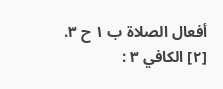أفعال الصلاة ب ١ ح ٣.
[٢] الكافي ٣ :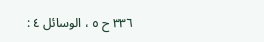٣٣٦ ح ٥ ، الوسائل ٤ :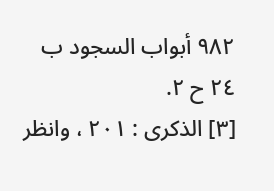٩٨٢ أبواب السجود ب ٢٤ ح ٢.
[٣] الذكرى : ٢٠١ ، وانظر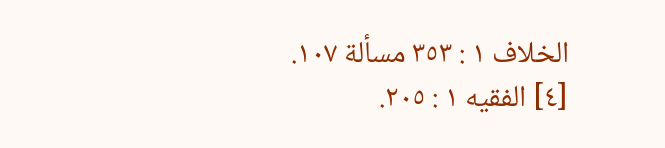الخلاف ١ : ٣٥٣ مسألة ١٠٧.
[٤] الفقيه ١ : ٢٠٥.